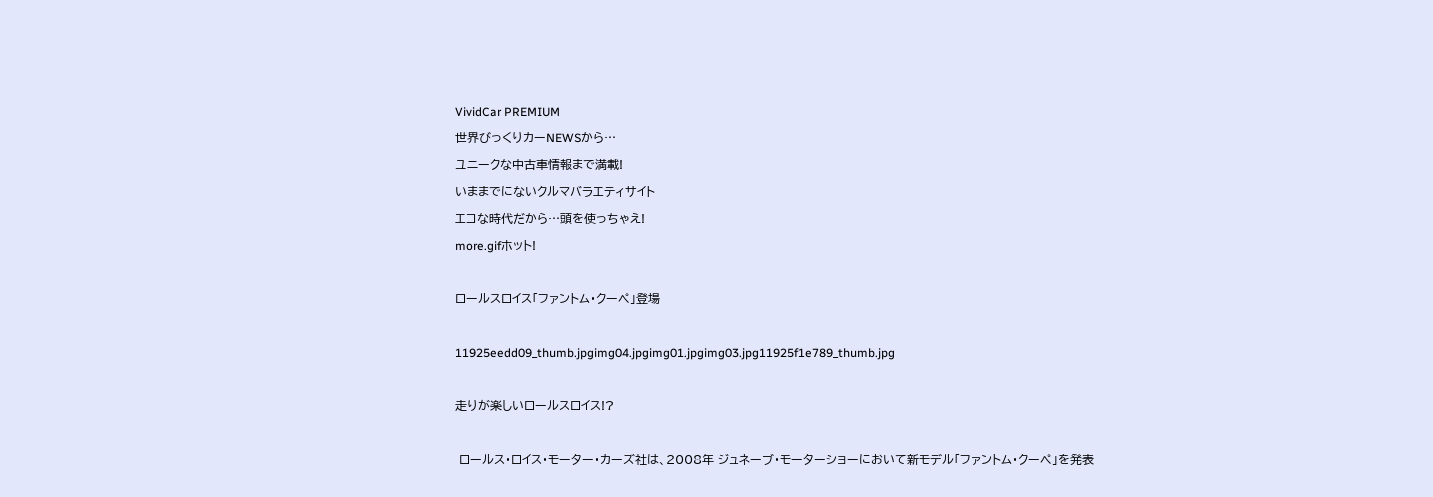VividCar PREMIUM
世界びっくりカーNEWSから…
ユニークな中古車情報まで満載!
いままでにないクルマバラエティサイト
エコな時代だから…頭を使っちゃえ!
more.gifホット!

ロールスロイス「ファントム・クーペ」登場

11925eedd09_thumb.jpgimg04.jpgimg01.jpgimg03.jpg11925f1e789_thumb.jpg

走りが楽しいロールスロイス!?

 ロールス・ロイス・モーター・カーズ社は、2008年 ジュネーブ・モーターショーにおいて新モデル「ファントム・クーペ」を発表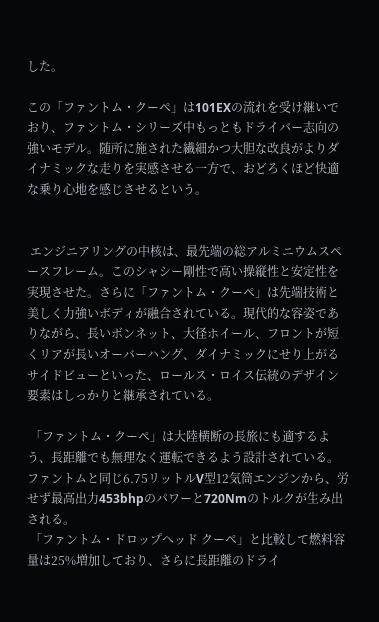した。

この「ファントム・クーペ」は101EXの流れを受け継いでおり、ファントム・シリーズ中もっともドライバー志向の強いモデル。随所に施された繊細かつ大胆な改良がよりダイナミックな走りを実感させる一方で、おどろくほど快適な乗り心地を感じさせるという。


 エンジニアリングの中核は、最先端の総アルミニウムスペースフレーム。このシャシー剛性で高い操縦性と安定性を実現させた。さらに「ファントム・クーペ」は先端技術と美しく力強いボディが融合されている。現代的な容姿でありながら、長いボンネット、大径ホイール、フロントが短くリアが長いオーバーハング、ダイナミックにせり上がるサイドビューといった、ロールス・ロイス伝統のデザイン要素はしっかりと継承されている。

 「ファントム・クーペ」は大陸横断の長旅にも適するよう、長距離でも無理なく運転できるよう設計されている。ファントムと同じ6.75リットルV型12気筒エンジンから、労せず最高出力453bhpのパワーと720Nmのトルクが生み出される。
 「ファントム・ドロップへッド クーペ」と比較して燃料容量は25%増加しており、さらに長距離のドライ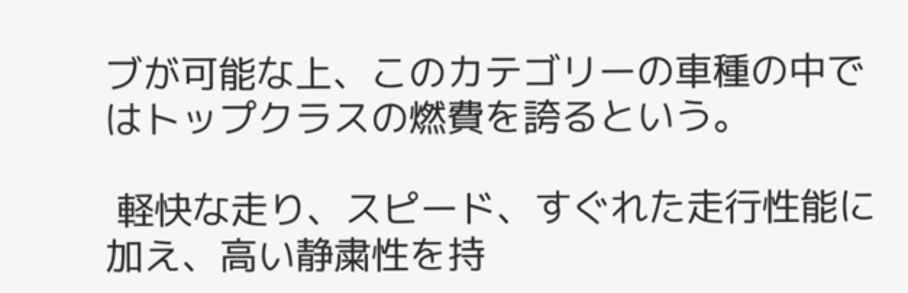ブが可能な上、このカテゴリーの車種の中ではトップクラスの燃費を誇るという。

 軽快な走り、スピード、すぐれた走行性能に加え、高い静粛性を持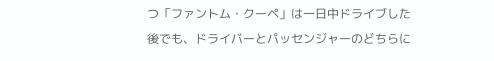つ「ファントム・クーペ」は一日中ドライブした後でも、ドライバーとパッセンジャーのどちらに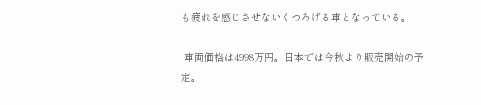も疲れを感じさせないくつろげる車となっている。

 車両価格は4998万円。日本では今秋より販売開始の予定。